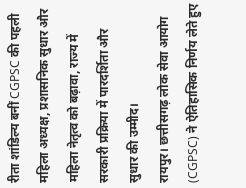रीता शांडिल्य बनीं CGPSC की पहली महिला अध्यक्ष, प्रशासनिक सुधार और महिला नेतृत्व को बढ़ावा, राज्य में सरकारी प्रक्रिया में पारदर्शिता और सुधार की उम्मीद।
रायपुर। छत्तीसगढ़ लोक सेवा आयोग (CGPSC) ने ऐतिहासिक निर्णय लेते हुए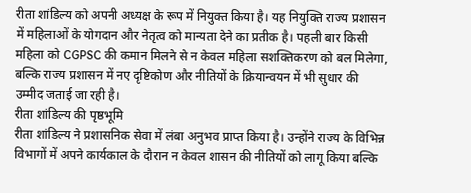रीता शांडिल्य को अपनी अध्यक्ष के रूप में नियुक्त किया है। यह नियुक्ति राज्य प्रशासन में महिलाओं के योगदान और नेतृत्व को मान्यता देने का प्रतीक है। पहली बार किसी महिला को CGPSC की कमान मिलने से न केवल महिला सशक्तिकरण को बल मिलेगा, बल्कि राज्य प्रशासन में नए दृष्टिकोण और नीतियों के क्रियान्वयन में भी सुधार की उम्मीद जताई जा रही है।
रीता शांडिल्य की पृष्ठभूमि
रीता शांडिल्य ने प्रशासनिक सेवा में लंबा अनुभव प्राप्त किया है। उन्होंने राज्य के विभिन्न विभागों में अपने कार्यकाल के दौरान न केवल शासन की नीतियों को लागू किया बल्कि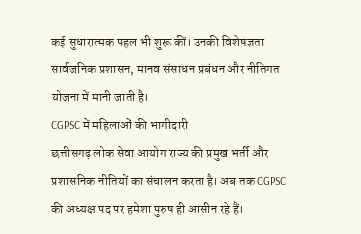कई सुधारात्मक पहल भी शुरू कीं। उनकी विशेषज्ञता सार्वजनिक प्रशासन, मानव संसाधन प्रबंधन और नीतिगत योजना में मानी जाती है।
CGPSC में महिलाओं की भागीदारी
छत्तीसगढ़ लोक सेवा आयोग राज्य की प्रमुख भर्ती और प्रशासनिक नीतियों का संचालन करता है। अब तक CGPSC की अध्यक्ष पद पर हमेशा पुरुष ही आसीन रहे हैं।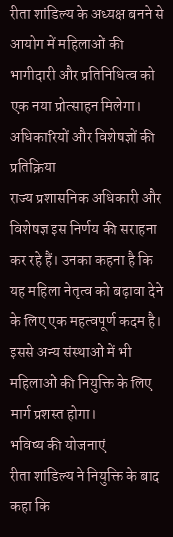रीता शांडिल्य के अध्यक्ष बनने से आयोग में महिलाओं की भागीदारी और प्रतिनिधित्व को एक नया प्रोत्साहन मिलेगा।
अधिकारियों और विशेषज्ञों की प्रतिक्रिया
राज्य प्रशासनिक अधिकारी और विशेषज्ञ इस निर्णय की सराहना कर रहे हैं। उनका कहना है कि यह महिला नेतृत्व को बढ़ावा देने के लिए एक महत्वपूर्ण कदम है। इससे अन्य संस्थाओं में भी महिलाओं की नियुक्ति के लिए मार्ग प्रशस्त होगा।
भविष्य की योजनाएं
रीता शांडिल्य ने नियुक्ति के बाद कहा कि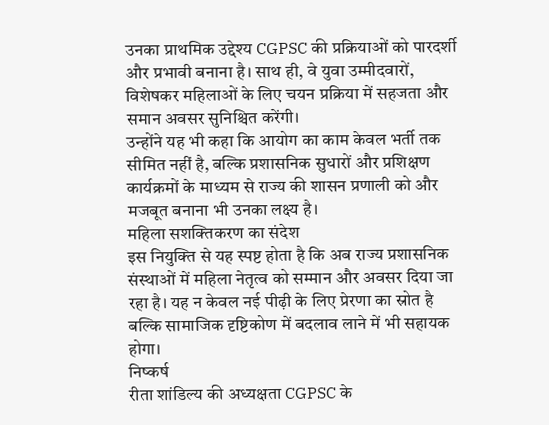उनका प्राथमिक उद्देश्य CGPSC की प्रक्रियाओं को पारदर्शी और प्रभावी बनाना है। साथ ही, वे युवा उम्मीदवारों, विशेषकर महिलाओं के लिए चयन प्रक्रिया में सहजता और समान अवसर सुनिश्चित करेंगी।
उन्होंने यह भी कहा कि आयोग का काम केवल भर्ती तक सीमित नहीं है, बल्कि प्रशासनिक सुधारों और प्रशिक्षण कार्यक्रमों के माध्यम से राज्य की शासन प्रणाली को और मजबूत बनाना भी उनका लक्ष्य है।
महिला सशक्तिकरण का संदेश
इस नियुक्ति से यह स्पष्ट होता है कि अब राज्य प्रशासनिक संस्थाओं में महिला नेतृत्व को सम्मान और अवसर दिया जा रहा है। यह न केवल नई पीढ़ी के लिए प्रेरणा का स्रोत है बल्कि सामाजिक दृष्टिकोण में बदलाव लाने में भी सहायक होगा।
निष्कर्ष
रीता शांडिल्य की अध्यक्षता CGPSC के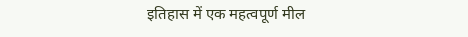इतिहास में एक महत्वपूर्ण मील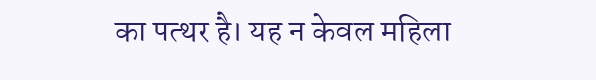का पत्थर है। यह न केवल महिला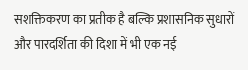सशक्तिकरण का प्रतीक है बल्कि प्रशासनिक सुधारों और पारदर्शिता की दिशा में भी एक नई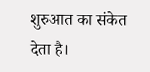शुरुआत का संकेत देता है।